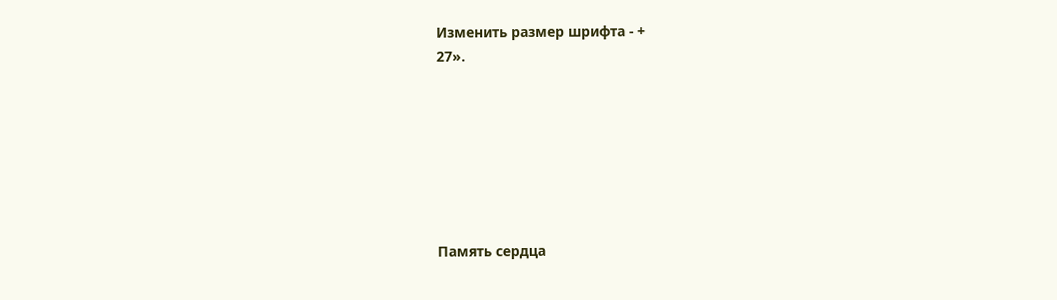Изменить размер шрифта - +
27».







Память сердца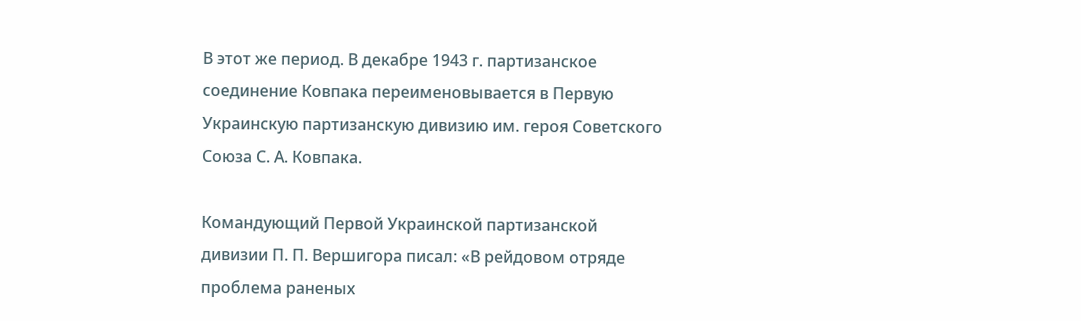В этот же период. В декабре 1943 г. партизанское соединение Ковпака переименовывается в Первую Украинскую партизанскую дивизию им. героя Советского Союза С. А. Ковпака.

Командующий Первой Украинской партизанской дивизии П. П. Вершигора писал: «В рейдовом отряде проблема раненых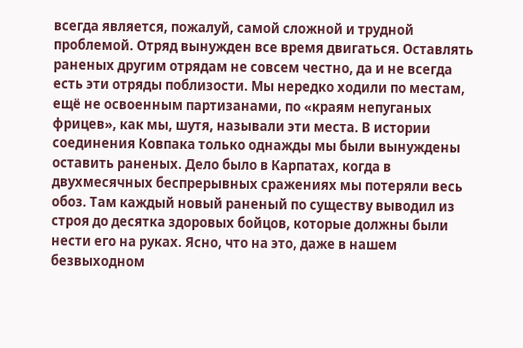всегда является, пожалуй, самой сложной и трудной проблемой. Отряд вынужден все время двигаться. Оставлять раненых другим отрядам не совсем честно, да и не всегда есть эти отряды поблизости. Мы нередко ходили по местам, ещё не освоенным партизанами, по «краям непуганых фрицев», как мы, шутя, называли эти места. В истории соединения Ковпака только однажды мы были вынуждены оставить раненых. Дело было в Карпатах, когда в двухмесячных беспрерывных сражениях мы потеряли весь обоз. Там каждый новый раненый по существу выводил из строя до десятка здоровых бойцов, которые должны были нести его на руках. Ясно, что на это, даже в нашем безвыходном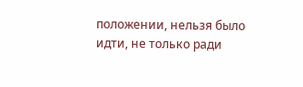положении, нельзя было идти, не только ради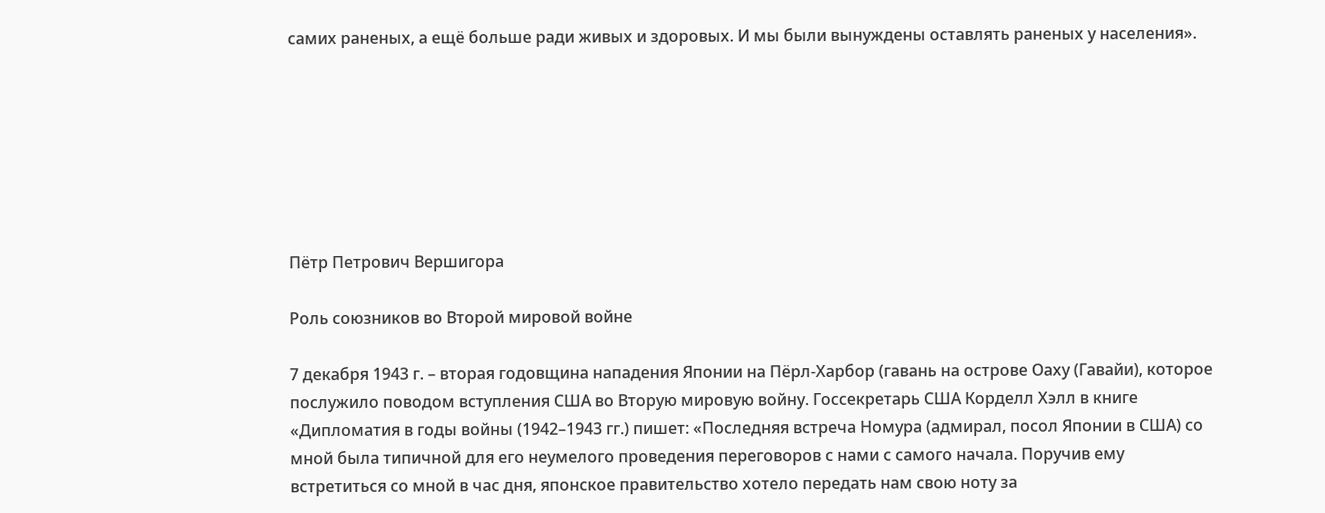самих раненых, а ещё больше ради живых и здоровых. И мы были вынуждены оставлять раненых у населения».







Пётр Петрович Вершигора

Роль союзников во Второй мировой войне

7 декабря 1943 г. – вторая годовщина нападения Японии на Пёрл-Харбор (гавань на острове Оаху (Гавайи), которое послужило поводом вступления США во Вторую мировую войну. Госсекретарь США Корделл Хэлл в книге «Дипломатия в годы войны (1942–1943 гг.) пишет: «Последняя встреча Номура (адмирал, посол Японии в США) со мной была типичной для его неумелого проведения переговоров с нами с самого начала. Поручив ему встретиться со мной в час дня, японское правительство хотело передать нам свою ноту за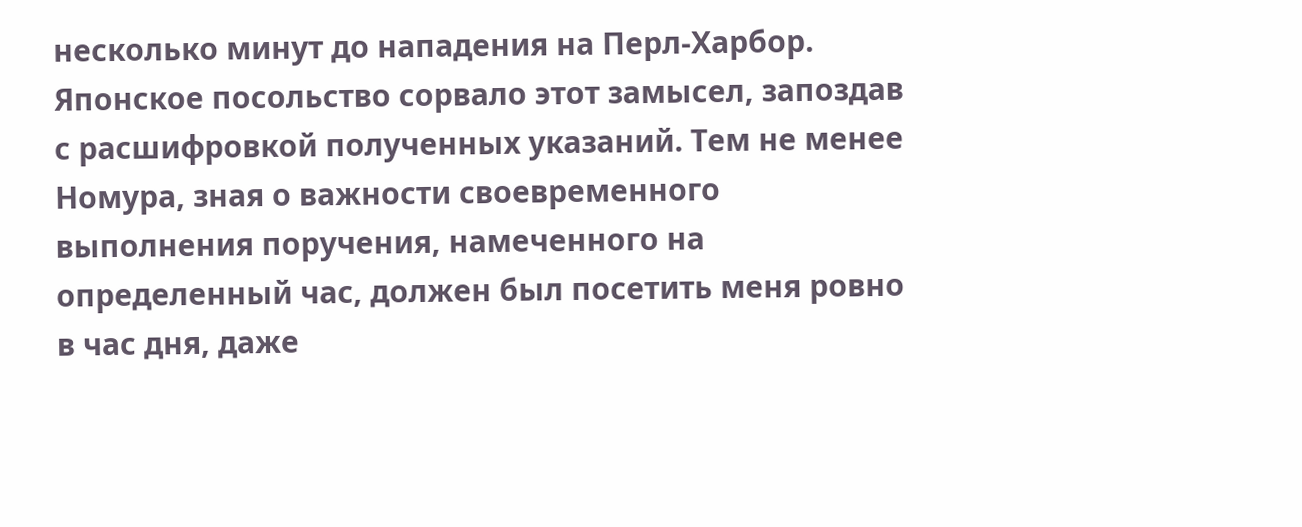несколько минут до нападения на Перл-Харбор. Японское посольство сорвало этот замысел, запоздав с расшифровкой полученных указаний. Тем не менее Номура, зная о важности своевременного выполнения поручения, намеченного на определенный час, должен был посетить меня ровно в час дня, даже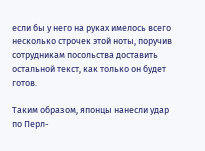если бы у него на руках имелось всего несколько строчек этой ноты, поручив сотрудникам посольства доставить остальной текст, как только он будет готов.

Таким образом, японцы нанесли удар по Перл-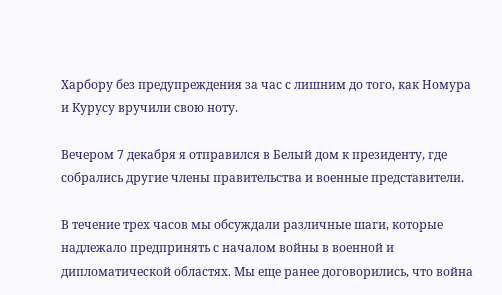Харбору без предупреждения за час с лишним до того, как Номура и Курусу вручили свою ноту.

Вечером 7 декабря я отправился в Белый дом к президенту, где собрались другие члены правительства и военные представители.

В течение трех часов мы обсуждали различные шаги, которые надлежало предпринять с началом войны в военной и дипломатической областях. Мы еще ранее договорились, что война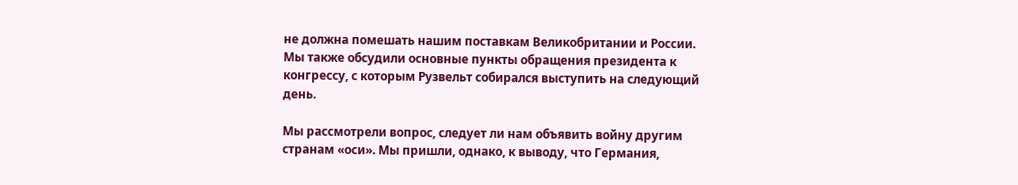не должна помешать нашим поставкам Великобритании и России. Мы также обсудили основные пункты обращения президента к конгрессу, с которым Рузвельт собирался выступить на следующий день.

Мы рассмотрели вопрос, следует ли нам объявить войну другим странам «оси». Мы пришли, однако, к выводу, что Германия,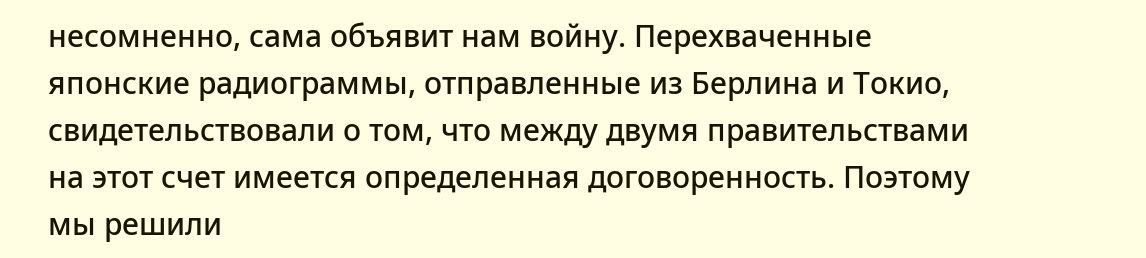несомненно, сама объявит нам войну. Перехваченные японские радиограммы, отправленные из Берлина и Токио, свидетельствовали о том, что между двумя правительствами на этот счет имеется определенная договоренность. Поэтому мы решили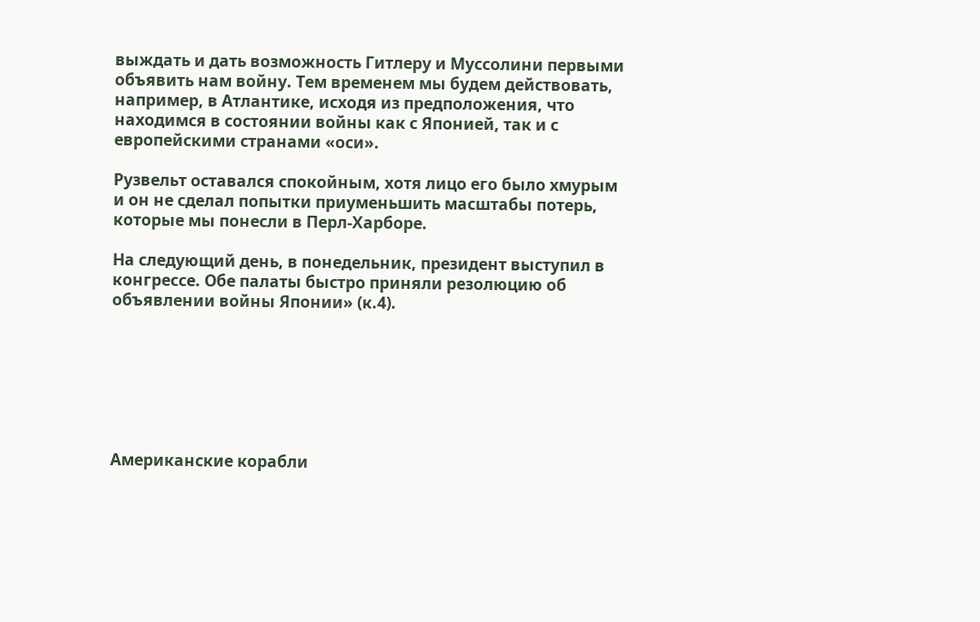выждать и дать возможность Гитлеру и Муссолини первыми объявить нам войну. Тем временем мы будем действовать, например, в Атлантике, исходя из предположения, что находимся в состоянии войны как с Японией, так и с европейскими странами «оси».

Рузвельт оставался спокойным, хотя лицо его было хмурым и он не сделал попытки приуменьшить масштабы потерь, которые мы понесли в Перл-Харборе.

На следующий день, в понедельник, президент выступил в конгрессе. Обе палаты быстро приняли резолюцию об объявлении войны Японии» (к.4).







Американские корабли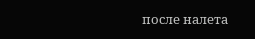после налета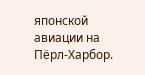японской авиации на Пёрл-Харбор.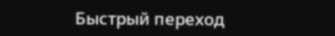Быстрый переход